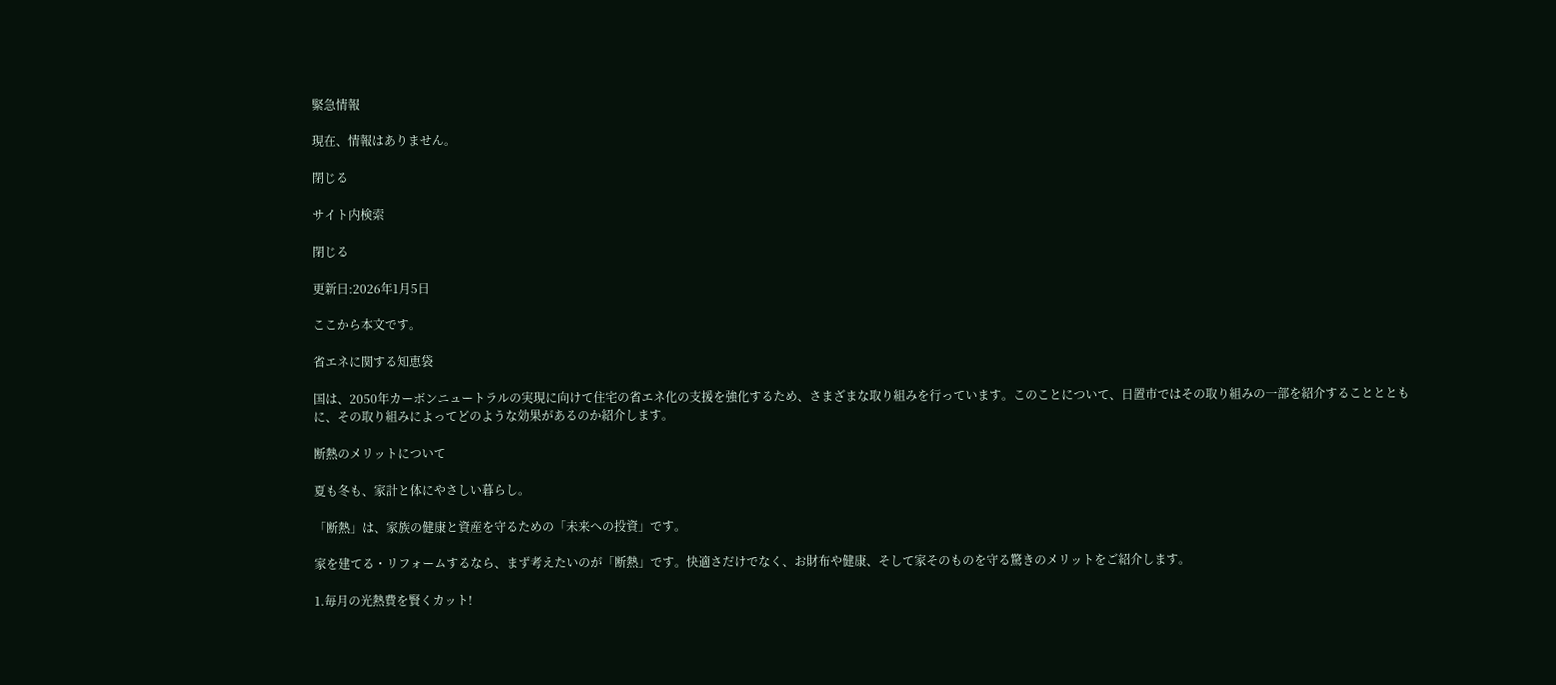緊急情報

現在、情報はありません。

閉じる

サイト内検索

閉じる

更新日:2026年1月5日

ここから本文です。

省エネに関する知恵袋

国は、2050年カーボンニュートラルの実現に向けて住宅の省エネ化の支援を強化するため、さまざまな取り組みを行っています。このことについて、日置市ではその取り組みの一部を紹介することとともに、その取り組みによってどのような効果があるのか紹介します。

断熱のメリットについて

夏も冬も、家計と体にやさしい暮らし。

「断熱」は、家族の健康と資産を守るための「未来への投資」です。

家を建てる・リフォームするなら、まず考えたいのが「断熱」です。快適さだけでなく、お財布や健康、そして家そのものを守る驚きのメリットをご紹介します。

1.毎月の光熱費を賢くカット!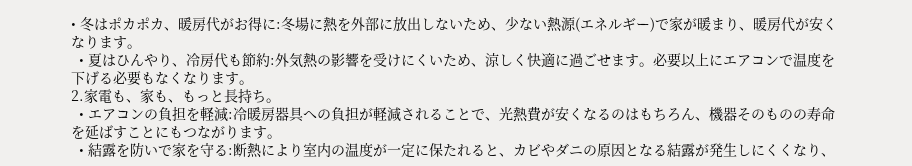• 冬はポカポカ、暖房代がお得に:冬場に熱を外部に放出しないため、少ない熱源(エネルギー)で家が暖まり、暖房代が安くなります。
  • 夏はひんやり、冷房代も節約:外気熱の影響を受けにくいため、涼しく快適に過ごせます。必要以上にエアコンで温度を下げる必要もなくなります。
2.家電も、家も、もっと長持ち。
  • エアコンの負担を軽減:冷暖房器具への負担が軽減されることで、光熱費が安くなるのはもちろん、機器そのものの寿命を延ばすことにもつながります。
  • 結露を防いで家を守る:断熱により室内の温度が一定に保たれると、カビやダニの原因となる結露が発生しにくくなり、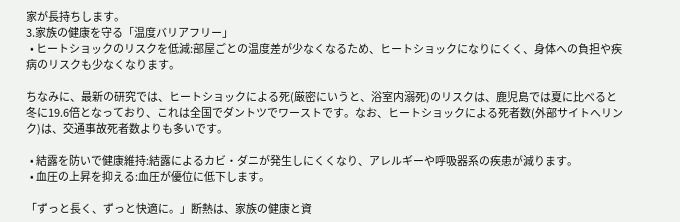家が長持ちします。
3.家族の健康を守る「温度バリアフリー」
  • ヒートショックのリスクを低減:部屋ごとの温度差が少なくなるため、ヒートショックになりにくく、身体への負担や疾病のリスクも少なくなります。

ちなみに、最新の研究では、ヒートショックによる死(厳密にいうと、浴室内溺死)のリスクは、鹿児島では夏に比べると冬に19.6倍となっており、これは全国でダントツでワーストです。なお、ヒートショックによる死者数(外部サイトへリンク)は、交通事故死者数よりも多いです。

  • 結露を防いで健康維持:結露によるカビ・ダニが発生しにくくなり、アレルギーや呼吸器系の疾患が減ります。
  • 血圧の上昇を抑える:血圧が優位に低下します。

「ずっと長く、ずっと快適に。」断熱は、家族の健康と資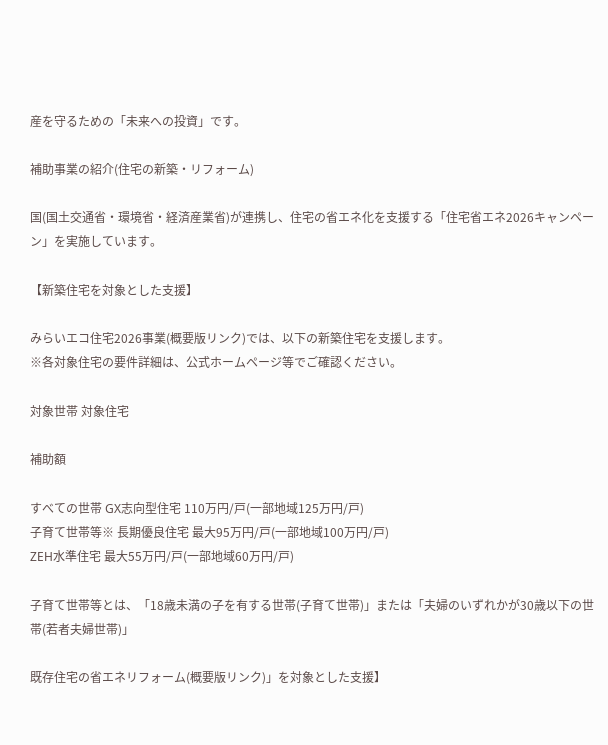産を守るための「未来への投資」です。

補助事業の紹介(住宅の新築・リフォーム)

国(国土交通省・環境省・経済産業省)が連携し、住宅の省エネ化を支援する「住宅省エネ2026キャンペーン」を実施しています。

【新築住宅を対象とした支援】

みらいエコ住宅2026事業(概要版リンク)では、以下の新築住宅を支援します。
※各対象住宅の要件詳細は、公式ホームページ等でご確認ください。

対象世帯 対象住宅

補助額

すべての世帯 GX志向型住宅 110万円/戸(一部地域125万円/戸)
子育て世帯等※ 長期優良住宅 最大95万円/戸(一部地域100万円/戸)
ZEH水準住宅 最大55万円/戸(一部地域60万円/戸)

子育て世帯等とは、「18歳未満の子を有する世帯(子育て世帯)」または「夫婦のいずれかが30歳以下の世帯(若者夫婦世帯)」

既存住宅の省エネリフォーム(概要版リンク)」を対象とした支援】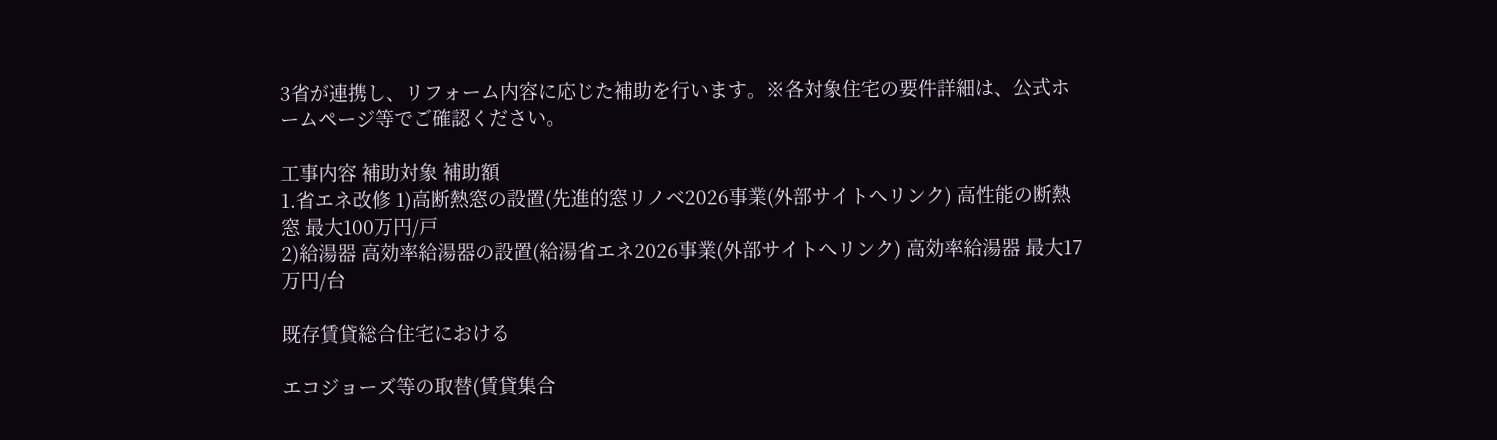3省が連携し、リフォーム内容に応じた補助を行います。※各対象住宅の要件詳細は、公式ホームページ等でご確認ください。

工事内容 補助対象 補助額
1.省エネ改修 1)高断熱窓の設置(先進的窓リノベ2026事業(外部サイトへリンク) 高性能の断熱窓 最大100万円/戸
2)給湯器 高効率給湯器の設置(給湯省エネ2026事業(外部サイトへリンク) 高効率給湯器 最大17万円/台

既存賃貸総合住宅における

エコジョーズ等の取替(賃貸集合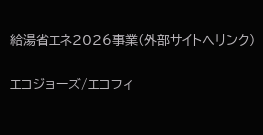給湯省エネ2026事業(外部サイトへリンク)

エコジョーズ/エコフィ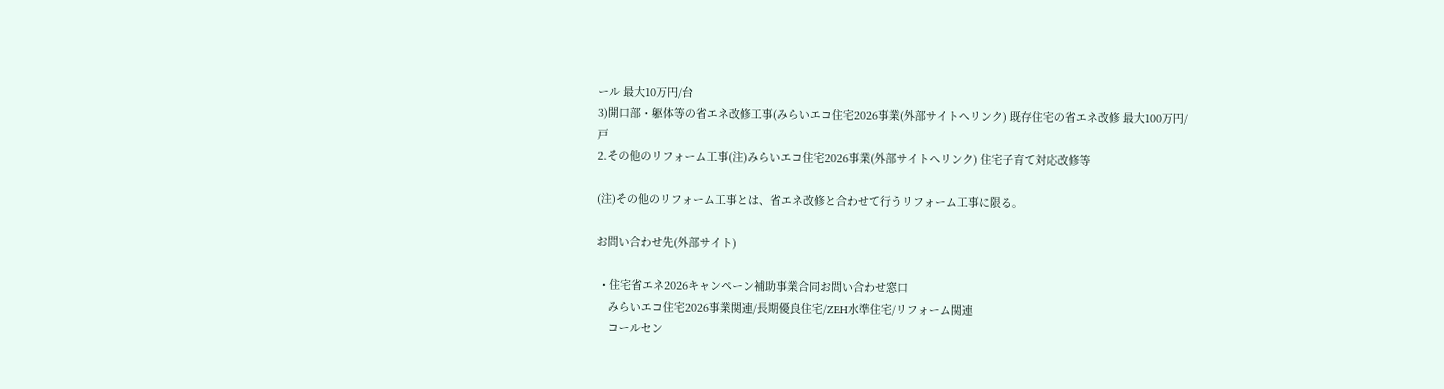ール 最大10万円/台
3)開口部・躯体等の省エネ改修工事(みらいエコ住宅2026事業(外部サイトへリンク) 既存住宅の省エネ改修 最大100万円/戸
2.その他のリフォーム工事(注)みらいエコ住宅2026事業(外部サイトへリンク) 住宅子育て対応改修等

(注)その他のリフォーム工事とは、省エネ改修と合わせて行うリフォーム工事に限る。

お問い合わせ先(外部サイト)

  • 住宅省エネ2026キャンペーン補助事業合同お問い合わせ窓口
    みらいエコ住宅2026事業関連/長期優良住宅/ZEH水準住宅/リフォーム関連
    コールセン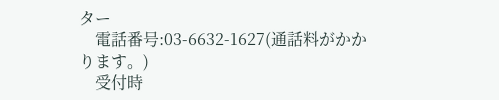ター
    電話番号:03-6632-1627(通話料がかかります。)
    受付時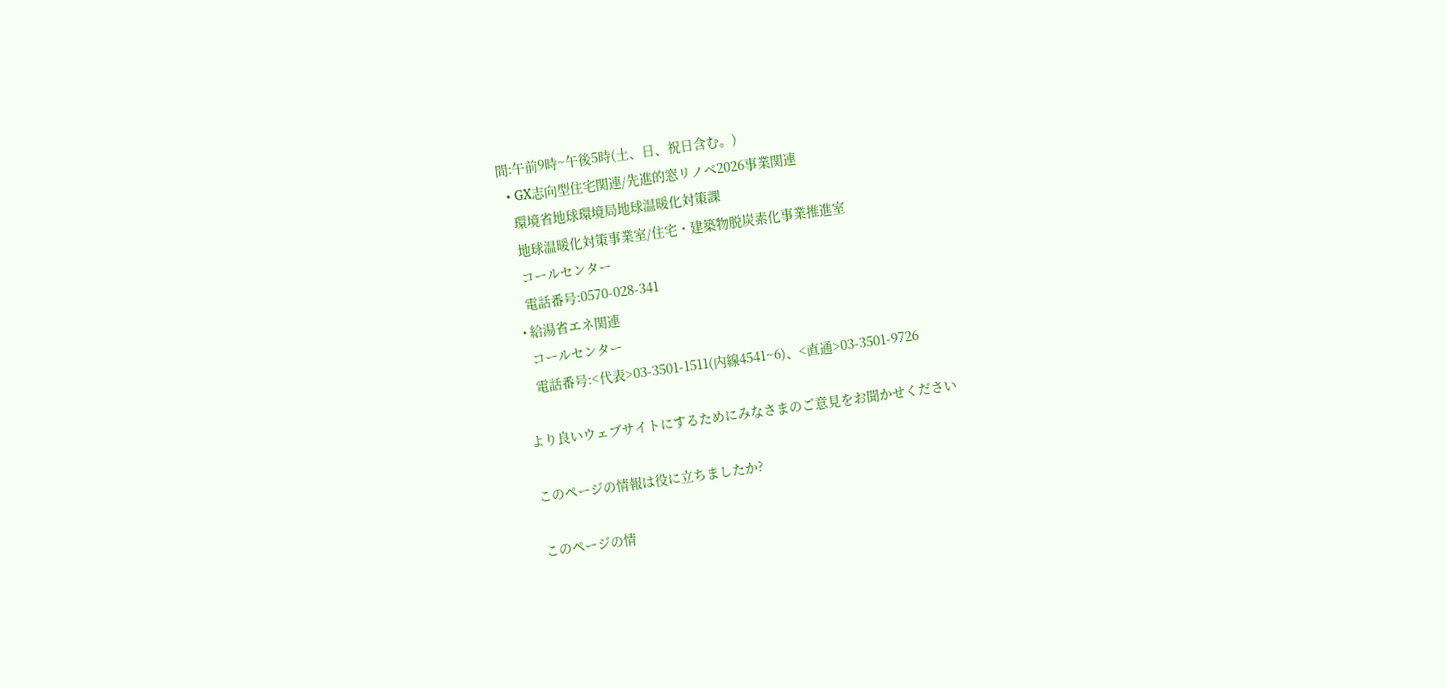間:午前9時~午後5時(土、日、祝日含む。)
  • GX志向型住宅関連/先進的窓リノベ2026事業関連
    環境省地球環境局地球温暖化対策課
    地球温暖化対策事業室/住宅・建築物脱炭素化事業推進室
    コールセンター
    電話番号:0570-028-341
  • 給湯省エネ関連
    コールセンター
    電話番号:<代表>03-3501-1511(内線4541~6)、<直通>03-3501-9726

より良いウェブサイトにするためにみなさまのご意見をお聞かせください

このページの情報は役に立ちましたか?

このページの情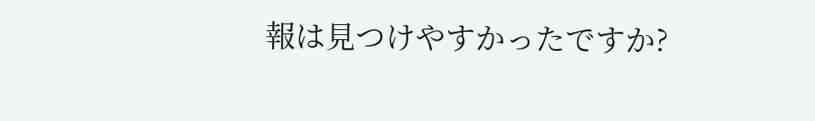報は見つけやすかったですか?